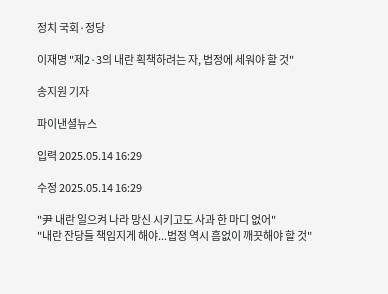정치 국회·정당

이재명 "제2·3의 내란 획책하려는 자, 법정에 세워야 할 것"

송지원 기자

파이낸셜뉴스

입력 2025.05.14 16:29

수정 2025.05.14 16:29

"尹 내란 일으켜 나라 망신 시키고도 사과 한 마디 없어"
"내란 잔당들 책임지게 해야...법정 역시 흠없이 깨끗해야 할 것"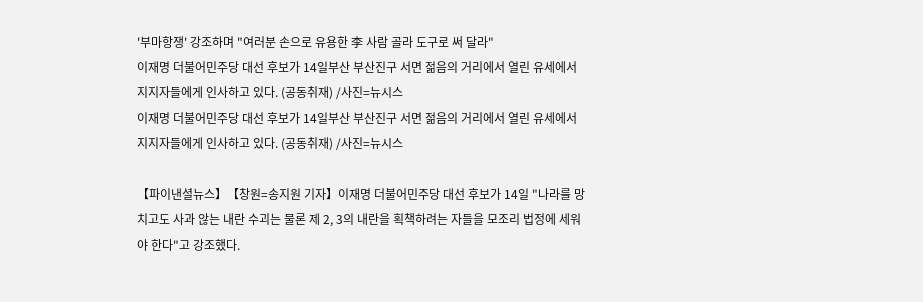'부마항쟁' 강조하며 "여러분 손으로 유용한 李 사람 골라 도구로 써 달라"
이재명 더불어민주당 대선 후보가 14일부산 부산진구 서면 젊음의 거리에서 열린 유세에서 지지자들에게 인사하고 있다. (공동취재) /사진=뉴시스
이재명 더불어민주당 대선 후보가 14일부산 부산진구 서면 젊음의 거리에서 열린 유세에서 지지자들에게 인사하고 있다. (공동취재) /사진=뉴시스

【파이낸셜뉴스】【창원=송지원 기자】이재명 더불어민주당 대선 후보가 14일 "나라를 망치고도 사과 않는 내란 수괴는 물론 제 2, 3의 내란을 획책하려는 자들을 모조리 법정에 세워야 한다"고 강조했다.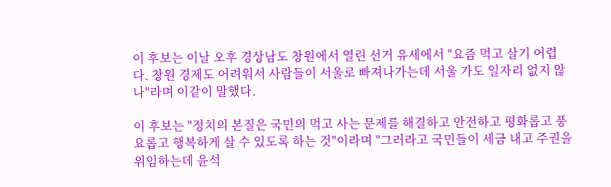이 후보는 이날 오후 경상남도 창원에서 열린 선거 유세에서 "요즘 먹고 살기 어렵다. 창원 경제도 어려워서 사람들이 서울로 빠져나가는데 서울 가도 일자리 없지 않나"라며 이같이 말했다.

이 후보는 "정치의 본질은 국민의 먹고 사는 문제를 해결하고 안전하고 평화롭고 풍요롭고 행복하게 살 수 있도록 하는 것"이라며 "그러라고 국민들이 세금 내고 주권을 위임하는데 윤석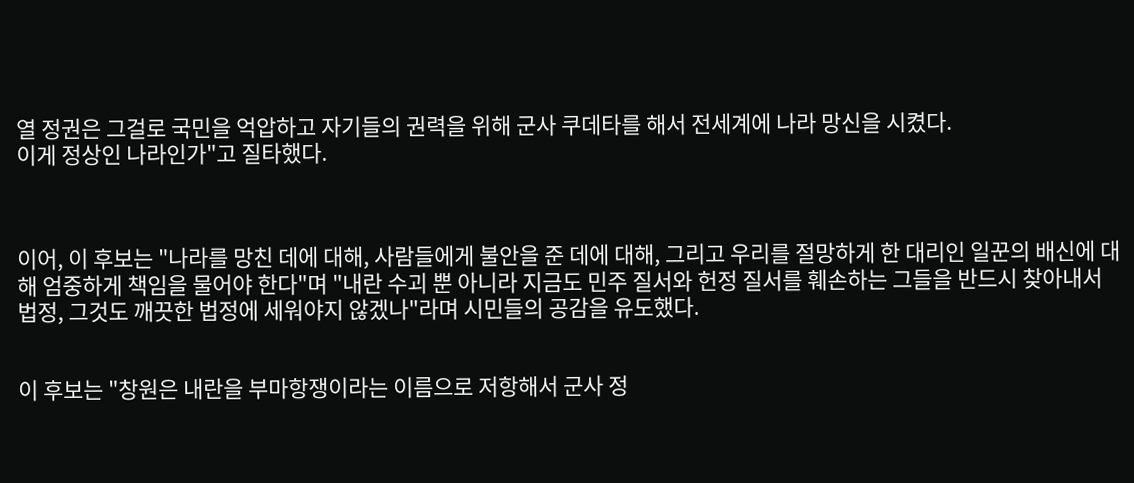열 정권은 그걸로 국민을 억압하고 자기들의 권력을 위해 군사 쿠데타를 해서 전세계에 나라 망신을 시켰다.
이게 정상인 나라인가"고 질타했다.



이어, 이 후보는 "나라를 망친 데에 대해, 사람들에게 불안을 준 데에 대해, 그리고 우리를 절망하게 한 대리인 일꾼의 배신에 대해 엄중하게 책임을 물어야 한다"며 "내란 수괴 뿐 아니라 지금도 민주 질서와 헌정 질서를 훼손하는 그들을 반드시 찾아내서 법정, 그것도 깨끗한 법정에 세워야지 않겠나"라며 시민들의 공감을 유도했다.


이 후보는 "창원은 내란을 부마항쟁이라는 이름으로 저항해서 군사 정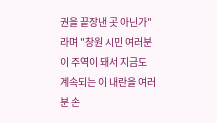권을 끝장낸 곳 아닌가"라며 "창원 시민 여러분이 주역이 돼서 지금도 계속되는 이 내란을 여러분 손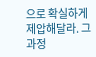으로 확실하게 제압해달라. 그 과정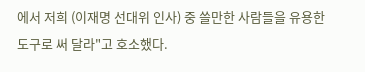에서 저희 (이재명 선대위 인사) 중 쓸만한 사람들을 유용한 도구로 써 달라"고 호소했다.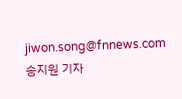jiwon.song@fnnews.com 송지원 기자